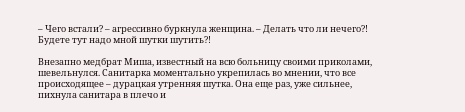– Чего встали? – агрессивно буркнула женщина. – Делать что ли нечего?! Будете тут надо мной шутки шутить?!

Внезапно медбрат Миша, известный на всю больницу своими приколами, шевельнулся. Санитарка моментально укрепилась во мнении, что все происходящее – дурацкая утренняя шутка. Она еще раз, уже сильнее, пихнула санитара в плечо и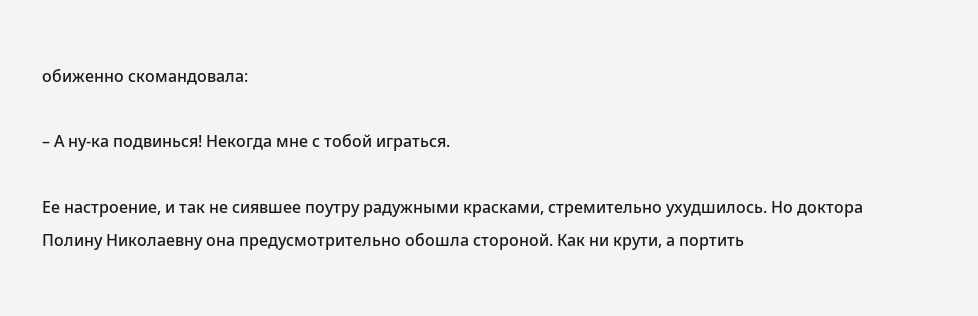обиженно скомандовала:

– А ну-ка подвинься! Некогда мне с тобой играться.

Ее настроение, и так не сиявшее поутру радужными красками, стремительно ухудшилось. Но доктора Полину Николаевну она предусмотрительно обошла стороной. Как ни крути, а портить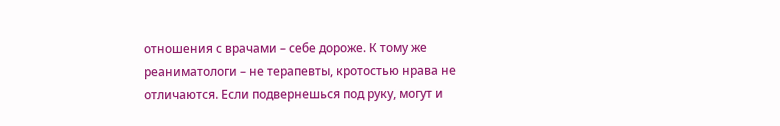отношения с врачами – себе дороже. К тому же реаниматологи – не терапевты, кротостью нрава не отличаются. Если подвернешься под руку, могут и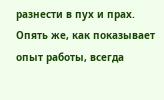разнести в пух и прах. Опять же, как показывает опыт работы, всегда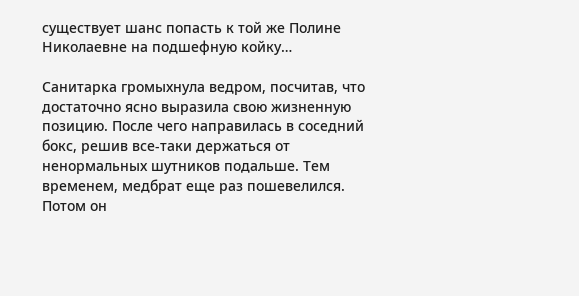существует шанс попасть к той же Полине Николаевне на подшефную койку…

Санитарка громыхнула ведром, посчитав, что достаточно ясно выразила свою жизненную позицию. После чего направилась в соседний бокс, решив все-таки держаться от ненормальных шутников подальше. Тем временем, медбрат еще раз пошевелился. Потом он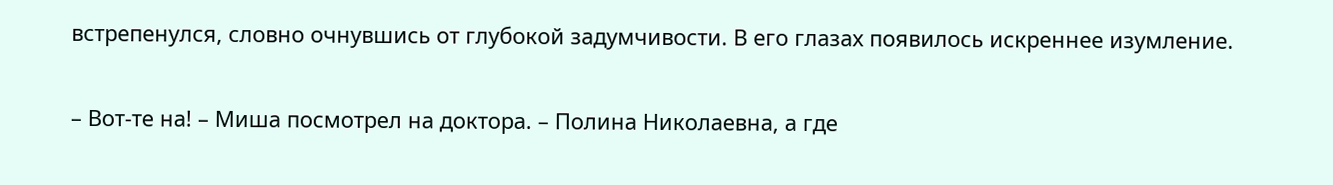встрепенулся, словно очнувшись от глубокой задумчивости. В его глазах появилось искреннее изумление.

– Вот-те на! – Миша посмотрел на доктора. – Полина Николаевна, а где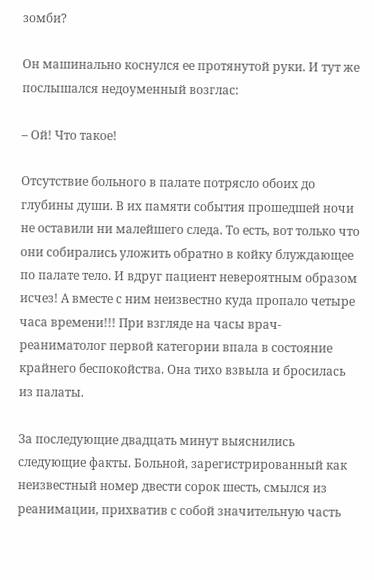зомби?

Он машинально коснулся ее протянутой руки. И тут же послышался недоуменный возглас:

– Ой! Что такое!

Отсутствие больного в палате потрясло обоих до глубины души. В их памяти события прошедшей ночи не оставили ни малейшего следа. То есть, вот только что они собирались уложить обратно в койку блуждающее по палате тело. И вдруг пациент невероятным образом исчез! А вместе с ним неизвестно куда пропало четыре часа времени!!! При взгляде на часы врач-реаниматолог первой категории впала в состояние крайнего беспокойства. Она тихо взвыла и бросилась из палаты.

За последующие двадцать минут выяснились следующие факты. Больной, зарегистрированный как неизвестный номер двести сорок шесть, смылся из реанимации, прихватив с собой значительную часть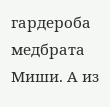гардероба медбрата Миши. А из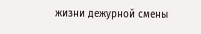жизни дежурной смены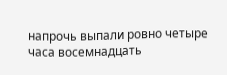напрочь выпали ровно четыре часа восемнадцать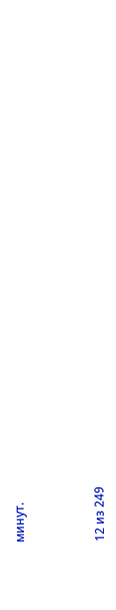минут.



12 из 249